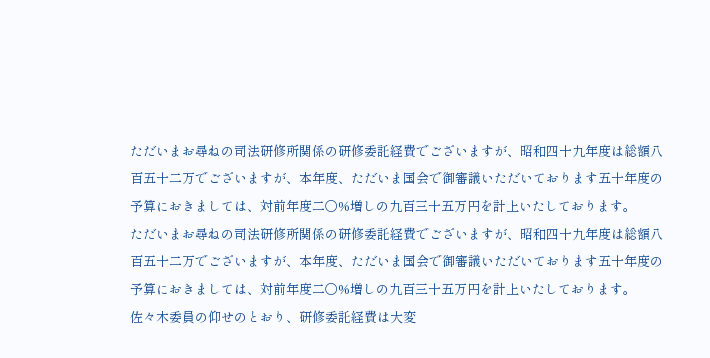ただいまお尋ねの司法研修所関係の研修委託経費でございますが、昭和四十九年度は総額八百五十二万でございますが、本年度、ただいま国会で御審議いただいております五十年度の予算におきましては、対前年度二〇%増しの九百三十五万円を計上いたしております。
ただいまお尋ねの司法研修所関係の研修委託経費でございますが、昭和四十九年度は総額八百五十二万でございますが、本年度、ただいま国会で御審議いただいております五十年度の予算におきましては、対前年度二〇%増しの九百三十五万円を計上いたしております。
佐々木委員の仰せのとおり、研修委託経費は大変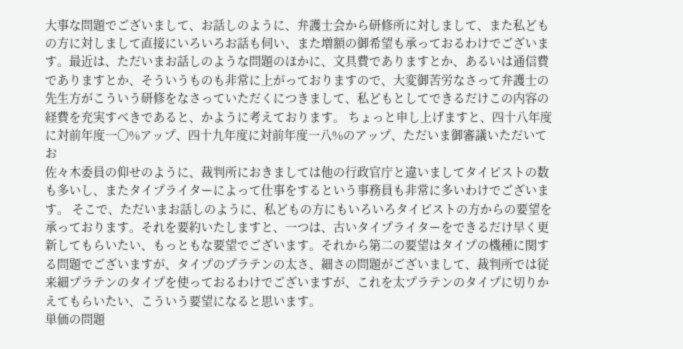大事な問題でございまして、お話しのように、弁護士会から研修所に対しまして、また私どもの方に対しまして直接にいろいろお話も伺い、また増額の御希望も承っておるわけでございます。最近は、ただいまお話しのような問題のほかに、文具費でありますとか、あるいは通信費でありますとか、そういうものも非常に上がっておりますので、大変御苦労なさって弁護士の先生方がこういう研修をなさっていただくにつきまして、私どもとしてできるだけこの内容の経費を充実すべきであると、かように考えております。 ちょっと申し上げますと、四十八年度に対前年度一〇%アップ、四十九年度に対前年度一八%のアップ、ただいま御審議いただいてお
佐々木委員の仰せのように、裁判所におきましては他の行政官庁と違いましてタイピストの数も多いし、またタイプライターによって仕事をするという事務員も非常に多いわけでございます。 そこで、ただいまお話しのように、私どもの方にもいろいろタイピストの方からの要望を承っております。それを要約いたしますと、一つは、古いタイプライターをできるだけ早く更新してもらいたい、もっともな要望でございます。それから第二の要望はタイプの機種に関する問題でございますが、タイプのプラテンの太さ、細さの問題がございまして、裁判所では従来細プラテンのタイプを使っておるわけでございますが、これを太プラテンのタイプに切りかえてもらいたい、こういう要望になると思います。
単価の問題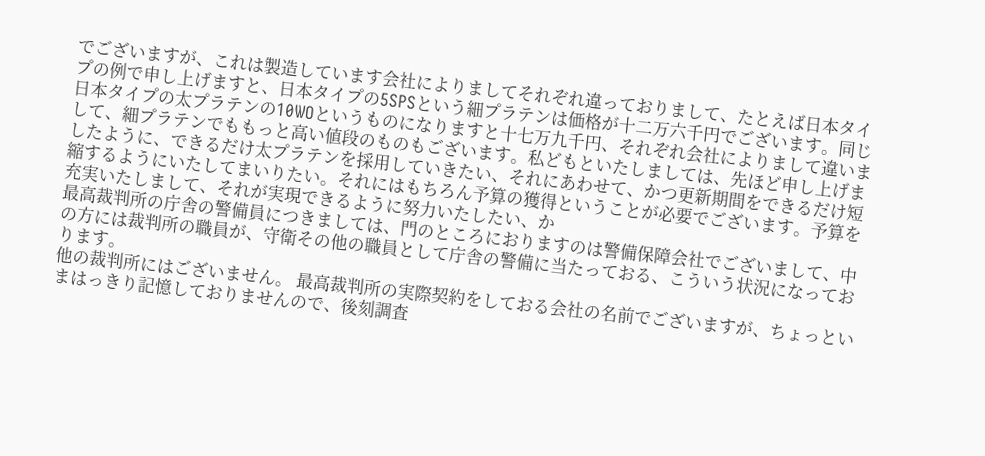でございますが、これは製造しています会社によりましてそれぞれ違っておりまして、たとえば日本タイプの例で申し上げますと、日本タイプの5SPSという細プラテンは価格が十二万六千円でございます。同じ日本タイプの太プラテンの10WOというものになりますと十七万九千円、それぞれ会社によりまして違いまして、細プラテンでももっと高い値段のものもございます。私どもといたしましては、先ほど申し上げましたように、できるだけ太プラテンを採用していきたい、それにあわせて、かつ更新期間をできるだけ短縮するようにいたしてまいりたい。それにはもちろん予算の獲得ということが必要でございます。予算を充実いたしまして、それが実現できるように努力いたしたい、か
最高裁判所の庁舎の警備員につきましては、門のところにおりますのは警備保障会社でございまして、中の方には裁判所の職員が、守衛その他の職員として庁舎の警備に当たっておる、こういう状況になっております。
他の裁判所にはございません。 最高裁判所の実際契約をしておる会社の名前でございますが、ちょっといまはっきり記憶しておりませんので、後刻調査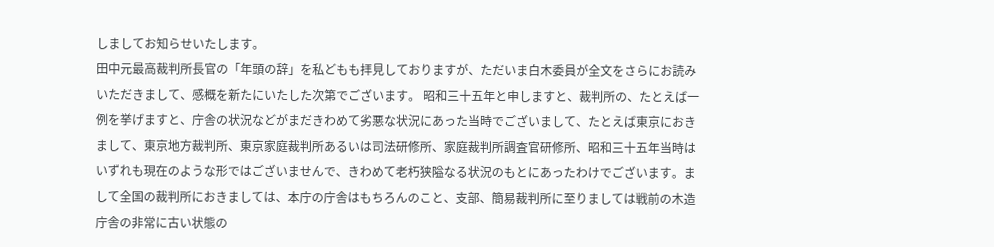しましてお知らせいたします。
田中元最高裁判所長官の「年頭の辞」を私どもも拝見しておりますが、ただいま白木委員が全文をさらにお読みいただきまして、感概を新たにいたした次第でございます。 昭和三十五年と申しますと、裁判所の、たとえば一例を挙げますと、庁舎の状況などがまだきわめて劣悪な状況にあった当時でございまして、たとえば東京におきまして、東京地方裁判所、東京家庭裁判所あるいは司法研修所、家庭裁判所調査官研修所、昭和三十五年当時はいずれも現在のような形ではございませんで、きわめて老朽狭隘なる状況のもとにあったわけでございます。まして全国の裁判所におきましては、本庁の庁舎はもちろんのこと、支部、簡易裁判所に至りましては戦前の木造庁舎の非常に古い状態の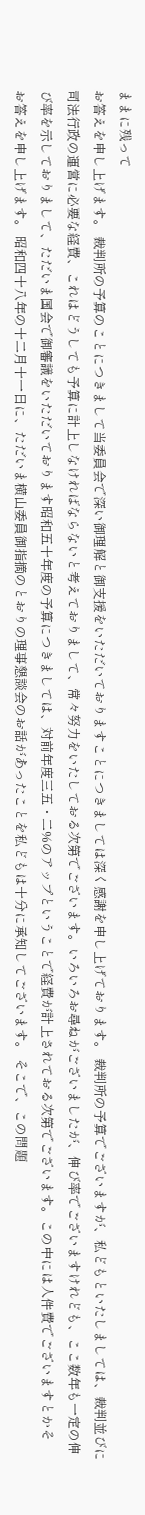ままに残って
お答えを申し上げます。 裁判所の予算のことにつきまして当委員会で深い御理解と御支援をいただいておりますことにつきましては深く感謝を申し上げております。 裁判所の予算でございますが、私どもといたしましては、裁判並びに司法行政の運営に必要な経費、これはどうしても予算に計上しなければならないと考えておりまして、常々努力をいたしておる次第でございます。いろいろお尋ねがございましたが、伸び率でございますけれども、ここ数年も一定の伸び率を示しておりまして、ただいま国会で御審議をいただいております昭和五十年度の予算につきましては、対前年度三五・二%のアップということで経費が計上されておる次第でございます。この中には人件費でございますとかそ
お答えを申し上げます。 昭和四十八年の十二月十一日に、ただいま横山委員御指摘のとおりの理事懇談会のお話があったことを私どもは十分に承知してございます。 そこで、この問題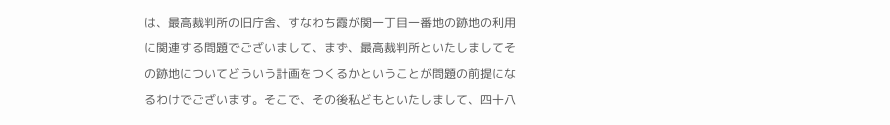は、最高裁判所の旧庁舎、すなわち霞が関一丁目一番地の跡地の利用に関連する問題でございまして、まず、最高裁判所といたしましてその跡地についてどういう計画をつくるかということが問題の前提になるわけでございます。そこで、その後私どもといたしまして、四十八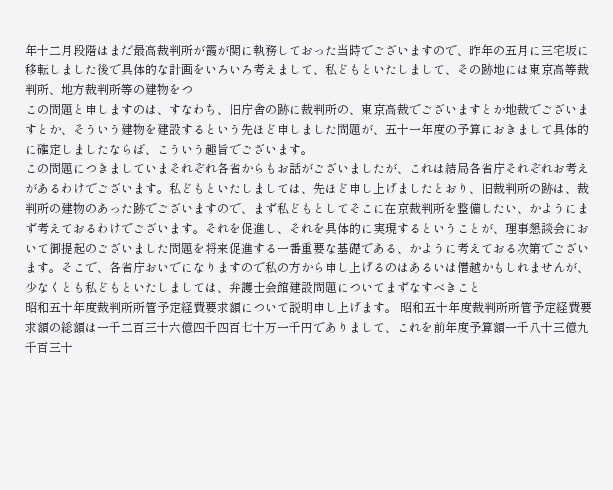年十二月段階はまだ最高裁判所が霞が関に執務しておった当時でございますので、昨年の五月に三宅坂に移転しました後で具体的な計画をいろいろ考えまして、私どもといたしまして、その跡地には東京高等裁判所、地方裁判所等の建物をつ
この問題と申しますのは、すなわち、旧庁舎の跡に裁判所の、東京高裁でございますとか地裁でございますとか、そういう建物を建設するという先ほど申しました問題が、五十一年度の予算におきまして具体的に確定しましたならば、こういう趣旨でございます。
この問題につきましていまそれぞれ各省からもお話がございましたが、これは結局各省庁それぞれお考えがあるわけでございます。私どもといたしましては、先ほど申し上げましたとおり、旧裁判所の跡は、裁判所の建物のあった跡でございますので、まず私どもとしてそこに在京裁判所を整備したい、かようにまず考えておるわけでございます。それを促進し、それを具体的に実現するということが、理事懇談会において御提起のございました問題を将来促進する一番重要な基礎である、かように考えておる次第でございます。そこで、各省庁おいでになりますので私の方から申し上げるのはあるいは僭越かもしれませんが、少なくとも私どもといたしましては、弁護士会館建設問題についてまずなすべきこと
昭和五十年度裁判所所管予定経費要求額について説明申し上げます。 昭和五十年度裁判所所管予定経費要求額の総額は一千二百三十六億四千四百七十万一千円でありまして、これを前年度予算額一千八十三億九千百三十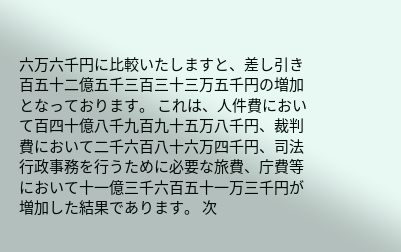六万六千円に比較いたしますと、差し引き百五十二億五千三百三十三万五千円の増加となっております。 これは、人件費において百四十億八千九百九十五万八千円、裁判費において二千六百八十六万四千円、司法行政事務を行うために必要な旅費、庁費等において十一億三千六百五十一万三千円が増加した結果であります。 次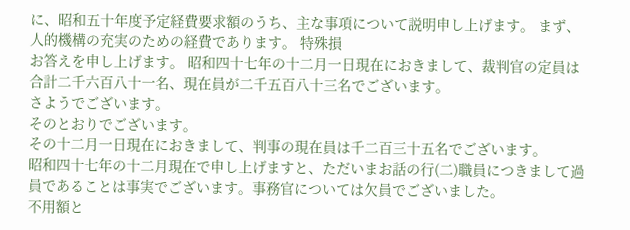に、昭和五十年度予定経費要求額のうち、主な事項について説明申し上げます。 まず、人的機構の充実のための経費であります。 特殊損
お答えを申し上げます。 昭和四十七年の十二月一日現在におきまして、裁判官の定員は合計二千六百八十一名、現在員が二千五百八十三名でございます。
さようでございます。
そのとおりでございます。
その十二月一日現在におきまして、判事の現在員は千二百三十五名でございます。
昭和四十七年の十二月現在で申し上げますと、ただいまお話の行(二)職員につきまして過員であることは事実でございます。事務官については欠員でございました。
不用額と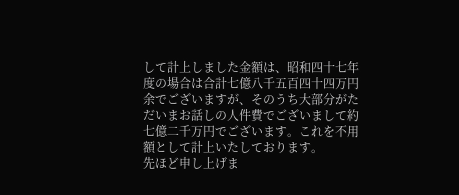して計上しました金額は、昭和四十七年度の場合は合計七億八千五百四十四万円余でございますが、そのうち大部分がただいまお話しの人件費でございまして約七億二千万円でございます。これを不用額として計上いたしております。
先ほど申し上げま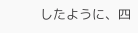したように、四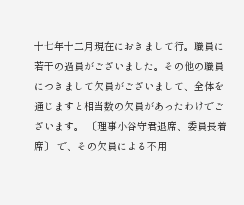十七年十二月現在におきまして行。職員に若干の過員がございました。その他の職員につきまして欠員がございまして、全体を通じますと相当数の欠員があったわけでございます。 〔理事小谷守君退席、委員長着席〕 で、その欠員による不用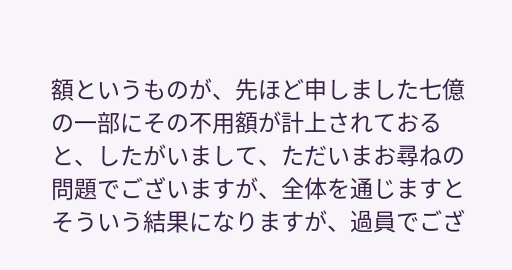額というものが、先ほど申しました七億の一部にその不用額が計上されておると、したがいまして、ただいまお尋ねの問題でございますが、全体を通じますとそういう結果になりますが、過員でござ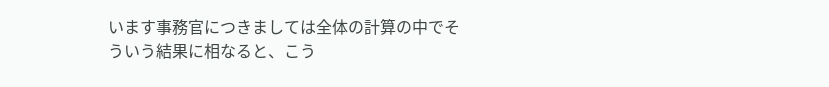います事務官につきましては全体の計算の中でそういう結果に相なると、こう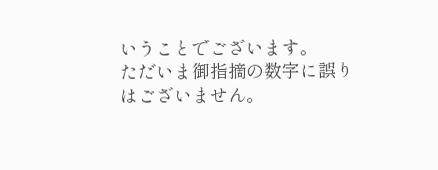いうことでございます。
ただいま御指摘の数字に誤りはございません。